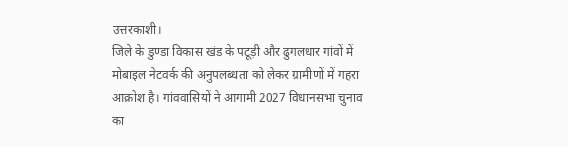उत्तरकाशी।
जिले के डुण्डा विकास खंड के पटूड़ी और ढुगलधार गांवों में मोबाइल नेटवर्क की अनुपलब्धता को लेकर ग्रामीणों में गहरा आक्रोश है। गांववासियों ने आगामी 2027 विधानसभा चुनाव का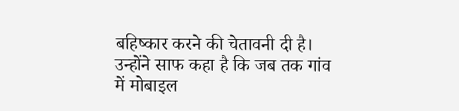बहिष्कार करने की चेतावनी दी है। उन्होंने साफ कहा है कि जब तक गांव में मोबाइल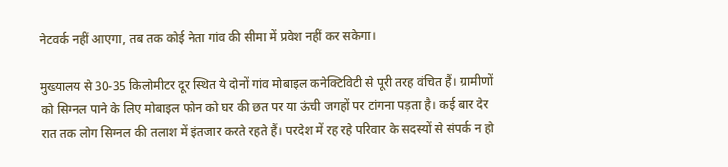नेटवर्क नहीं आएगा, तब तक कोई नेता गांव की सीमा में प्रवेश नहीं कर सकेगा।

मुख्यालय से 30-35 किलोमीटर दूर स्थित ये दोनों गांव मोबाइल कनेक्टिविटी से पूरी तरह वंचित हैं। ग्रामीणों को सिग्नल पाने के लिए मोबाइल फोन को घर की छत पर या ऊंची जगहों पर टांगना पड़ता है। कई बार देर रात तक लोग सिग्नल की तलाश में इंतजार करते रहते हैं। परदेश में रह रहे परिवार के सदस्यों से संपर्क न हो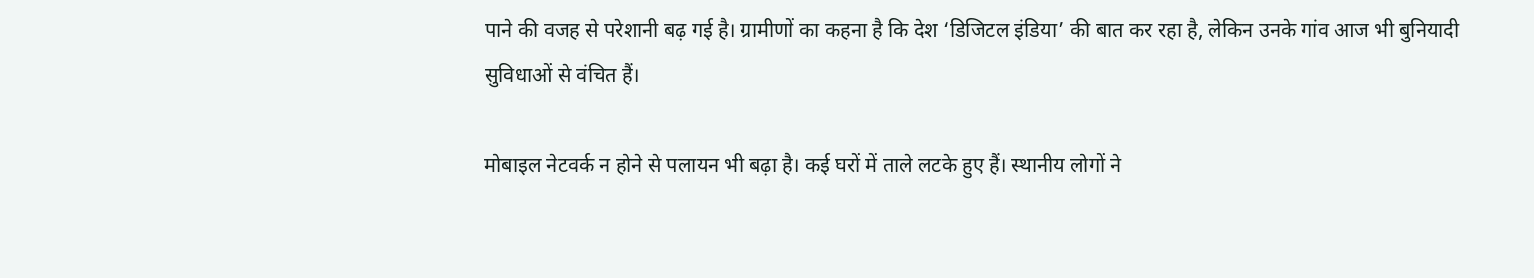पाने की वजह से परेशानी बढ़ गई है। ग्रामीणों का कहना है कि देश ‘डिजिटल इंडिया’ की बात कर रहा है, लेकिन उनके गांव आज भी बुनियादी सुविधाओं से वंचित हैं।

मोबाइल नेटवर्क न होने से पलायन भी बढ़ा है। कई घरों में ताले लटके हुए हैं। स्थानीय लोगों ने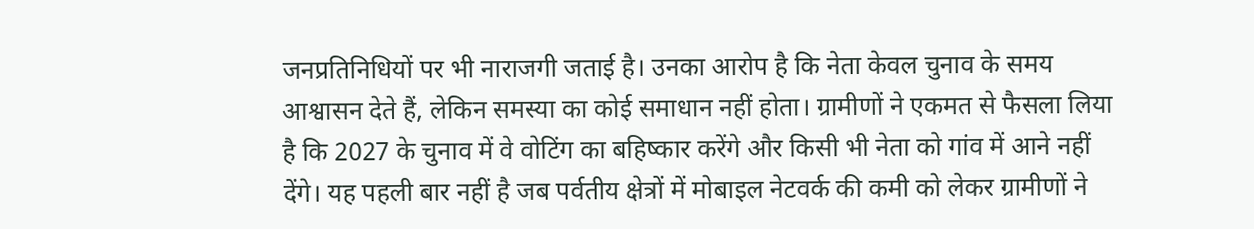जनप्रतिनिधियों पर भी नाराजगी जताई है। उनका आरोप है कि नेता केवल चुनाव के समय आश्वासन देते हैं, लेकिन समस्या का कोई समाधान नहीं होता। ग्रामीणों ने एकमत से फैसला लिया है कि 2027 के चुनाव में वे वोटिंग का बहिष्कार करेंगे और किसी भी नेता को गांव में आने नहीं देंगे। यह पहली बार नहीं है जब पर्वतीय क्षेत्रों में मोबाइल नेटवर्क की कमी को लेकर ग्रामीणों ने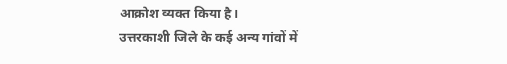आक्रोश व्यक्त किया है।
उत्तरकाशी जिले के कई अन्य गांवों में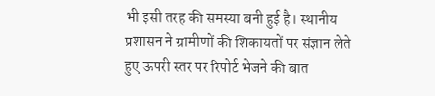भी इसी तरह की समस्या बनी हुई है। स्थानीय प्रशासन ने ग्रामीणों की शिकायतों पर संज्ञान लेते हुए ऊपरी स्तर पर रिपोर्ट भेजने की बात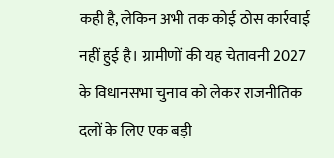कही है, लेकिन अभी तक कोई ठोस कार्रवाई नहीं हुई है। ग्रामीणों की यह चेतावनी 2027 के विधानसभा चुनाव को लेकर राजनीतिक दलों के लिए एक बड़ी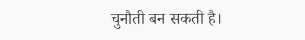चुनौती बन सकती है।